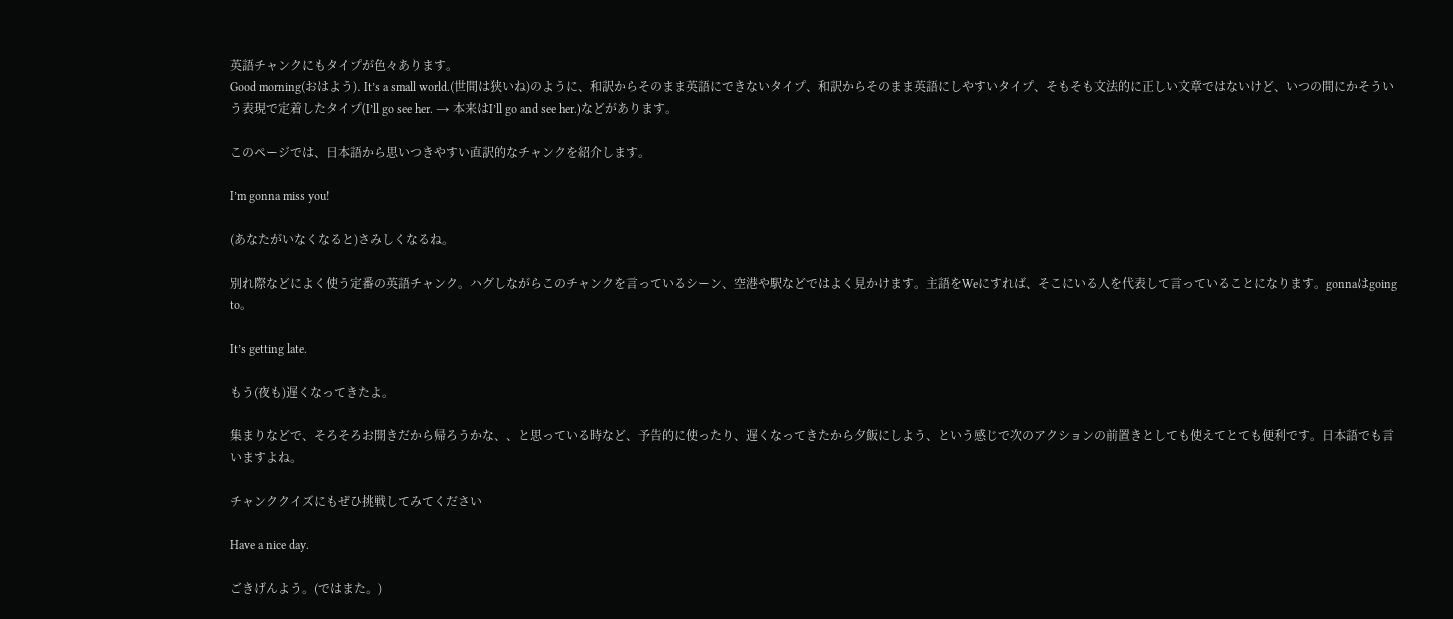英語チャンクにもタイプが色々あります。
Good morning(おはよう). It’s a small world.(世間は狭いね)のように、和訳からそのまま英語にできないタイプ、和訳からそのまま英語にしやすいタイプ、そもそも文法的に正しい文章ではないけど、いつの間にかそういう表現で定着したタイプ(I’ll go see her. → 本来はI’ll go and see her.)などがあります。

このページでは、日本語から思いつきやすい直訳的なチャンクを紹介します。

I’m gonna miss you!

(あなたがいなくなると)さみしくなるね。

別れ際などによく使う定番の英語チャンク。ハグしながらこのチャンクを言っているシーン、空港や駅などではよく見かけます。主語をWeにすれば、そこにいる人を代表して言っていることになります。gonnaはgoing to。

It’s getting late.

もう(夜も)遅くなってきたよ。

集まりなどで、そろそろお開きだから帰ろうかな、、と思っている時など、予告的に使ったり、遅くなってきたから夕飯にしよう、という感じで次のアクションの前置きとしても使えてとても便利です。日本語でも言いますよね。

チャンククイズにもぜひ挑戦してみてください

Have a nice day.

ごきげんよう。(ではまた。)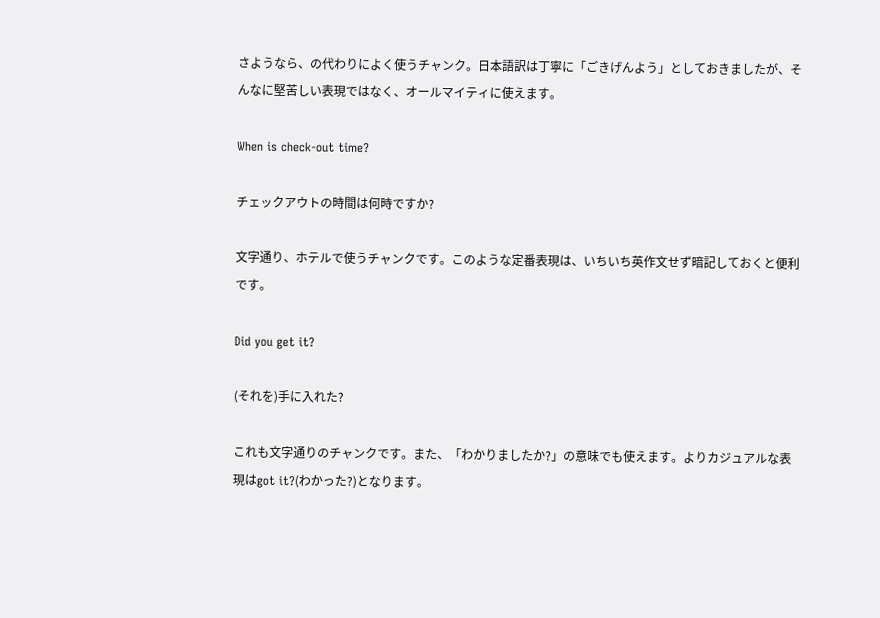さようなら、の代わりによく使うチャンク。日本語訳は丁寧に「ごきげんよう」としておきましたが、そんなに堅苦しい表現ではなく、オールマイティに使えます。

When is check-out time?

チェックアウトの時間は何時ですか?

文字通り、ホテルで使うチャンクです。このような定番表現は、いちいち英作文せず暗記しておくと便利です。

Did you get it?

(それを)手に入れた?

これも文字通りのチャンクです。また、「わかりましたか?」の意味でも使えます。よりカジュアルな表現はgot it?(わかった?)となります。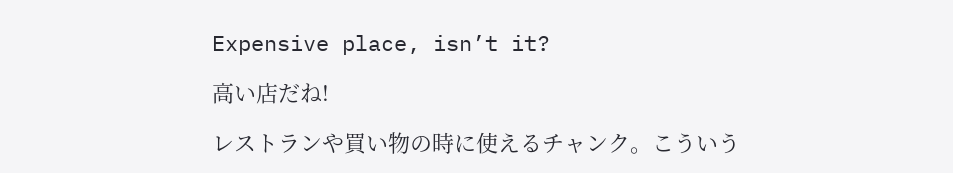Expensive place, isn’t it?

高い店だね!

レストランや買い物の時に使えるチャンク。こういう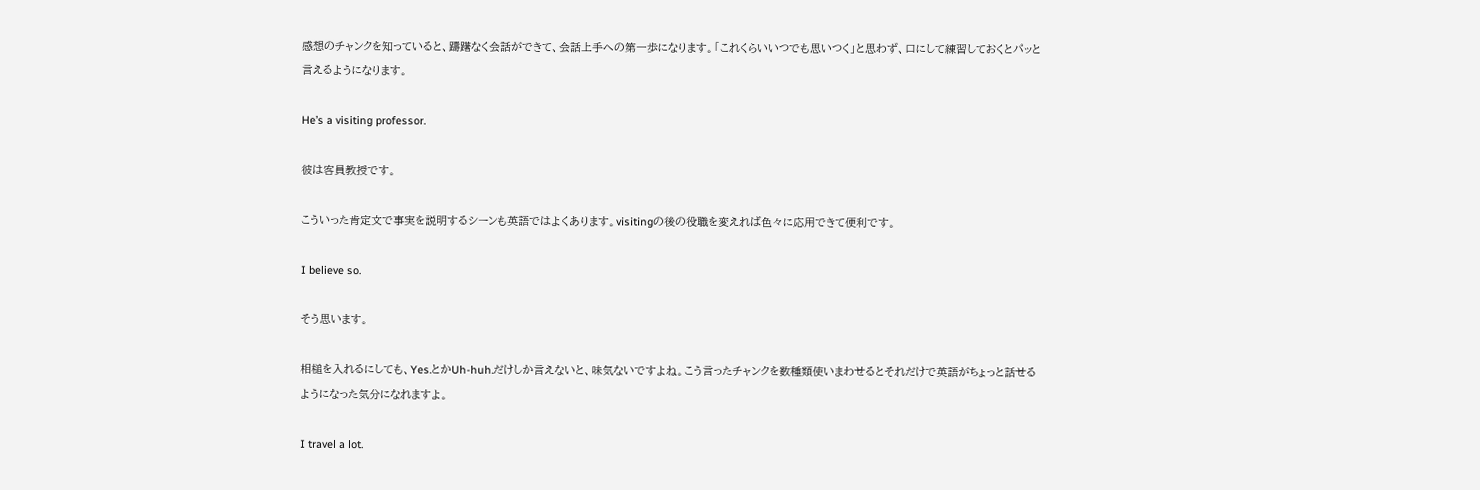感想のチャンクを知っていると、躊躇なく会話ができて、会話上手への第一歩になります。「これくらいいつでも思いつく」と思わず、口にして練習しておくとパッと言えるようになります。

He’s a visiting professor.

彼は客員教授です。

こういった肯定文で事実を説明するシーンも英語ではよくあります。visitingの後の役職を変えれば色々に応用できて便利です。

I believe so.

そう思います。

相槌を入れるにしても、Yes.とかUh-huh.だけしか言えないと、味気ないですよね。こう言ったチャンクを数種類使いまわせるとそれだけで英語がちょっと話せるようになった気分になれますよ。

I travel a lot.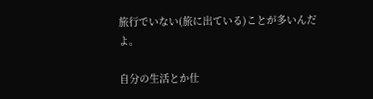旅行でいない(旅に出ている)ことが多いんだよ。

自分の生活とか仕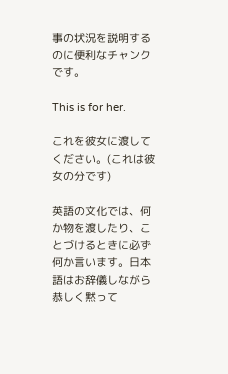事の状況を説明するのに便利なチャンクです。

This is for her.

これを彼女に渡してください。(これは彼女の分です)

英語の文化では、何か物を渡したり、ことづけるときに必ず何か言います。日本語はお辞儀しながら恭しく黙って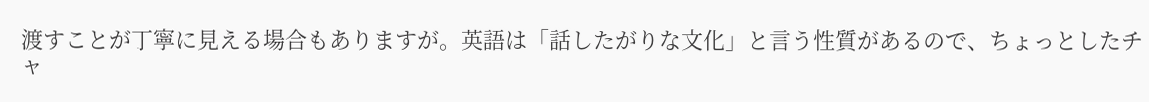渡すことが丁寧に見える場合もありますが。英語は「話したがりな文化」と言う性質があるので、ちょっとしたチャ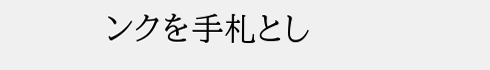ンクを手札とし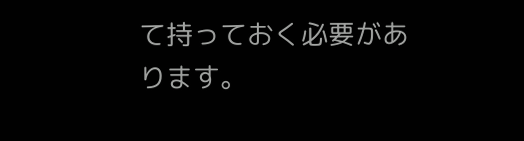て持っておく必要があります。